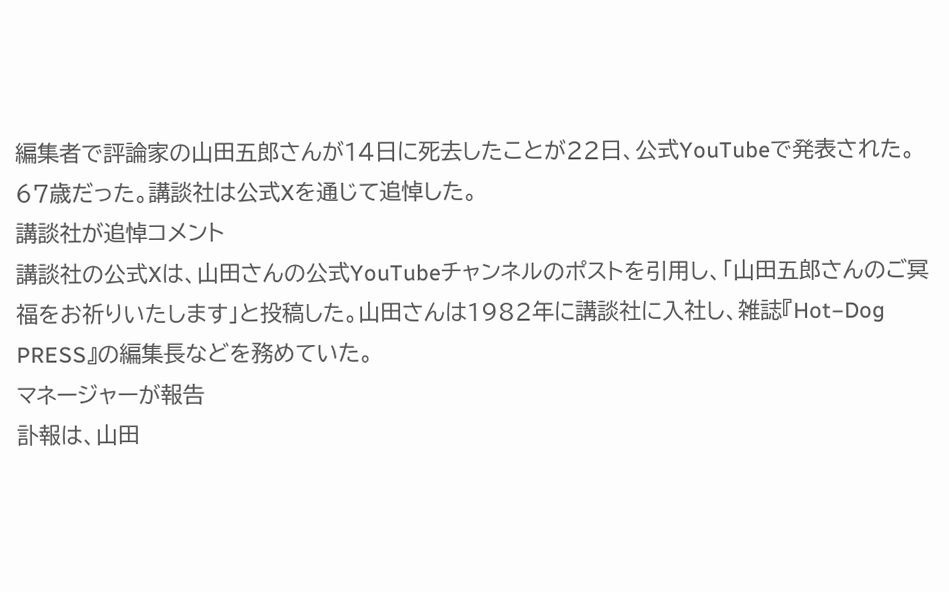編集者で評論家の山田五郎さんが14日に死去したことが22日、公式YouTubeで発表された。67歳だった。講談社は公式Xを通じて追悼した。
講談社が追悼コメント
講談社の公式Xは、山田さんの公式YouTubeチャンネルのポストを引用し、「山田五郎さんのご冥福をお祈りいたします」と投稿した。山田さんは1982年に講談社に入社し、雑誌『Hot−Dog PRESS』の編集長などを務めていた。
マネージャーが報告
訃報は、山田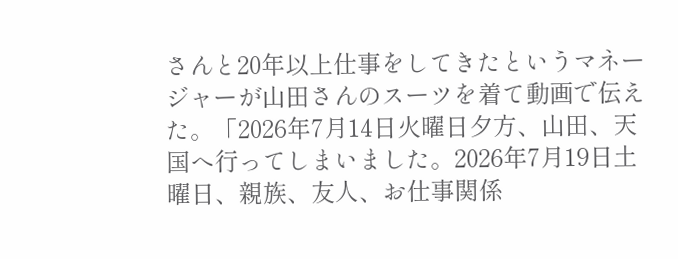さんと20年以上仕事をしてきたというマネージャーが山田さんのスーツを着て動画で伝えた。「2026年7月14日火曜日夕方、山田、天国へ行ってしまいました。2026年7月19日土曜日、親族、友人、お仕事関係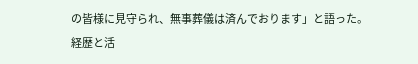の皆様に見守られ、無事葬儀は済んでおります」と語った。
経歴と活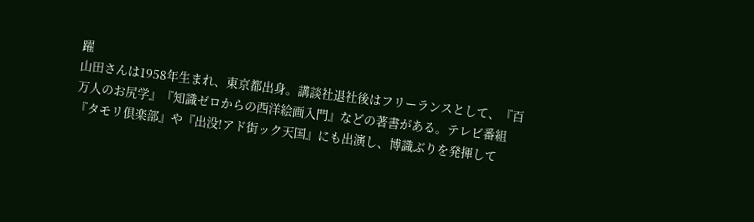躍
山田さんは1958年生まれ、東京都出身。講談社退社後はフリーランスとして、『百万人のお尻学』『知識ゼロからの西洋絵画入門』などの著書がある。テレビ番組『タモリ倶楽部』や『出没!アド街ック天国』にも出演し、博識ぶりを発揮して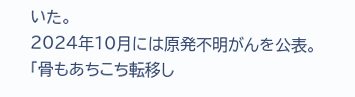いた。
2024年10月には原発不明がんを公表。「骨もあちこち転移し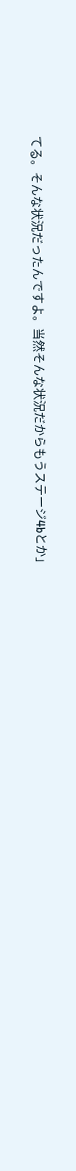てる。そんな状況だったんですよ。当然そんな状況だからもうステージ4bとか」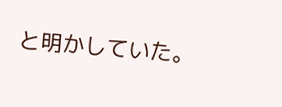と明かしていた。